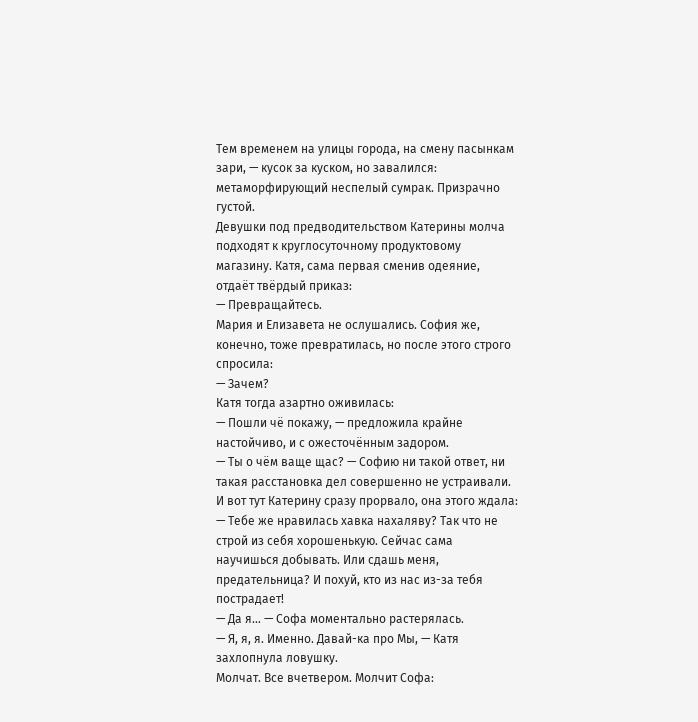Тем временем на улицы города, на смену пасынкам зари, — кусок за куском, но завалился: метаморфирующий неспелый сумрак. Призрачно густой.
Девушки под предводительством Катерины молча подходят к круглосуточному продуктовому магазину. Катя, сама первая сменив одеяние, отдаёт твёрдый приказ:
— Превращайтесь.
Мария и Елизавета не ослушались. София же, конечно, тоже превратилась, но после этого строго спросила:
— Зачем?
Катя тогда азартно оживилась:
— Пошли чё покажу, — предложила крайне настойчиво, и с ожесточённым задором.
— Ты о чём ваще щас? — Софию ни такой ответ, ни такая расстановка дел совершенно не устраивали.
И вот тут Катерину сразу прорвало, она этого ждала:
— Тебе же нравилась хавка нахаляву? Так что не строй из себя хорошенькую. Сейчас сама научишься добывать. Или сдашь меня, предательница? И похуй, кто из нас из-за тебя пострадает!
— Да я… — Софа моментально растерялась.
— Я, я, я. Именно. Давай-ка про Мы, — Катя захлопнула ловушку.
Молчат. Все вчетвером. Молчит Софа: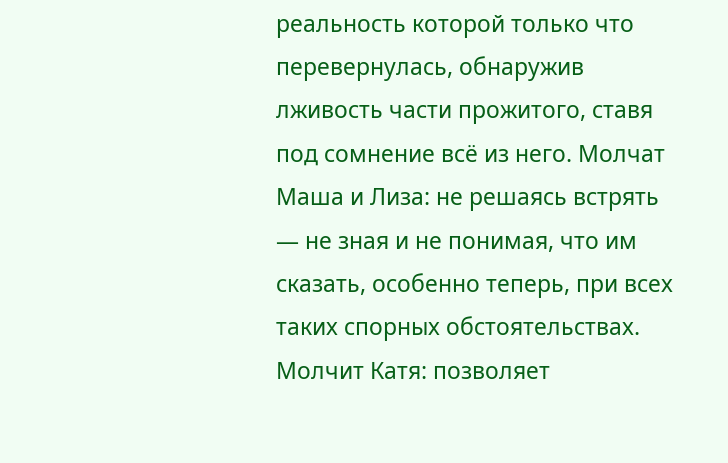реальность которой только что перевернулась, обнаружив лживость части прожитого, ставя под сомнение всё из него. Молчат Маша и Лиза: не решаясь встрять — не зная и не понимая, что им сказать, особенно теперь, при всех таких спорных обстоятельствах. Молчит Катя: позволяет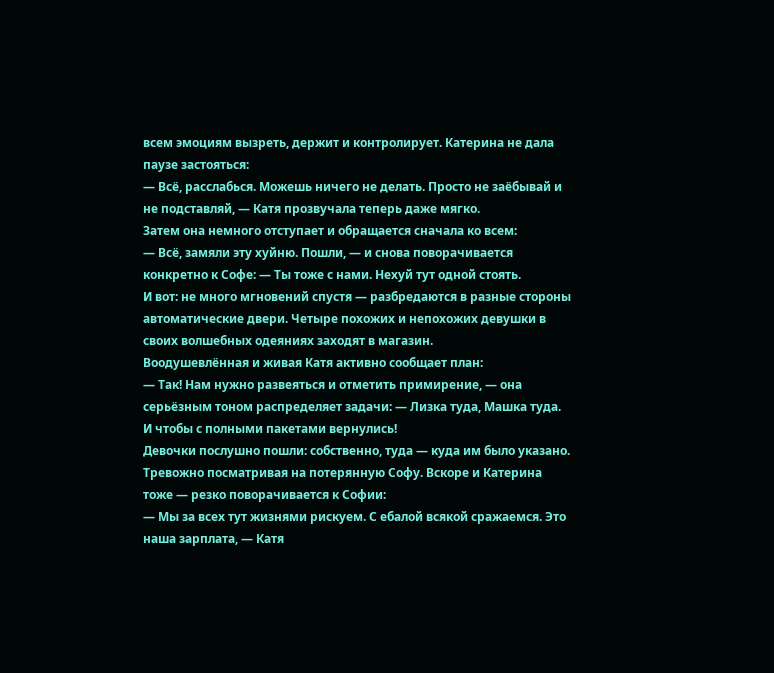всем эмоциям вызреть, держит и контролирует. Катерина не дала паузе застояться:
— Всё, расслабься. Можешь ничего не делать. Просто не заёбывай и не подставляй, — Катя прозвучала теперь даже мягко.
Затем она немного отступает и обращается сначала ко всем:
— Всё, замяли эту хуйню. Пошли, — и снова поворачивается конкретно к Софе: — Ты тоже с нами. Нехуй тут одной стоять.
И вот: не много мгновений спустя — разбредаются в разные стороны автоматические двери. Четыре похожих и непохожих девушки в своих волшебных одеяниях заходят в магазин.
Воодушевлённая и живая Катя активно сообщает план:
— Так! Нам нужно развеяться и отметить примирение, — она серьёзным тоном распределяет задачи: — Лизка туда, Машка туда. И чтобы с полными пакетами вернулись!
Девочки послушно пошли: собственно, туда — куда им было указано. Тревожно посматривая на потерянную Софу. Вскоре и Катерина тоже — резко поворачивается к Софии:
— Мы за всех тут жизнями рискуем. С ебалой всякой сражаемся. Это наша зарплата, — Катя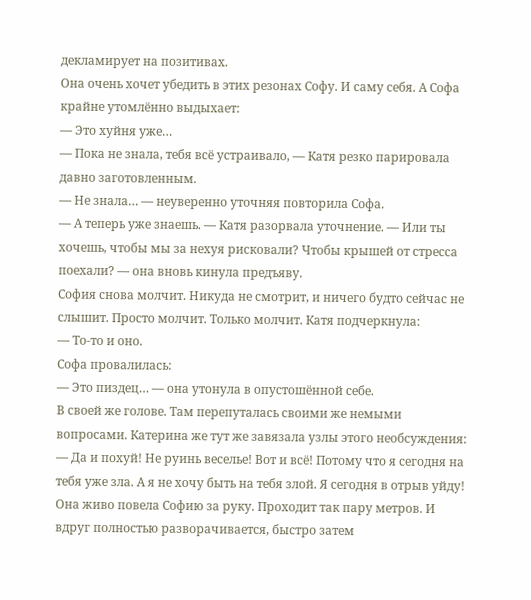декламирует на позитивах.
Она очень хочет убедить в этих резонах Софу. И саму себя. А Софа крайне утомлённо выдыхает:
— Это хуйня уже…
— Пока не знала, тебя всё устраивало, — Катя резко парировала давно заготовленным.
— Не знала… — неуверенно уточняя повторила Софа.
— А теперь уже знаешь. — Катя разорвала уточнение. — Или ты хочешь, чтобы мы за нехуя рисковали? Чтобы крышей от стресса поехали? — она вновь кинула предъяву.
София снова молчит. Никуда не смотрит, и ничего будто сейчас не слышит. Просто молчит. Только молчит. Катя подчеркнула:
— То-то и оно.
Софа провалилась:
— Это пиздец… — она утонула в опустошённой себе.
В своей же голове. Там перепуталась своими же немыми вопросами. Катерина же тут же завязала узлы этого необсуждения:
— Да и похуй! Не руинь веселье! Вот и всё! Потому что я сегодня на тебя уже зла. А я не хочу быть на тебя злой. Я сегодня в отрыв уйду!
Она живо повела Софию за руку. Проходит так пару метров. И вдруг полностью разворачивается, быстро затем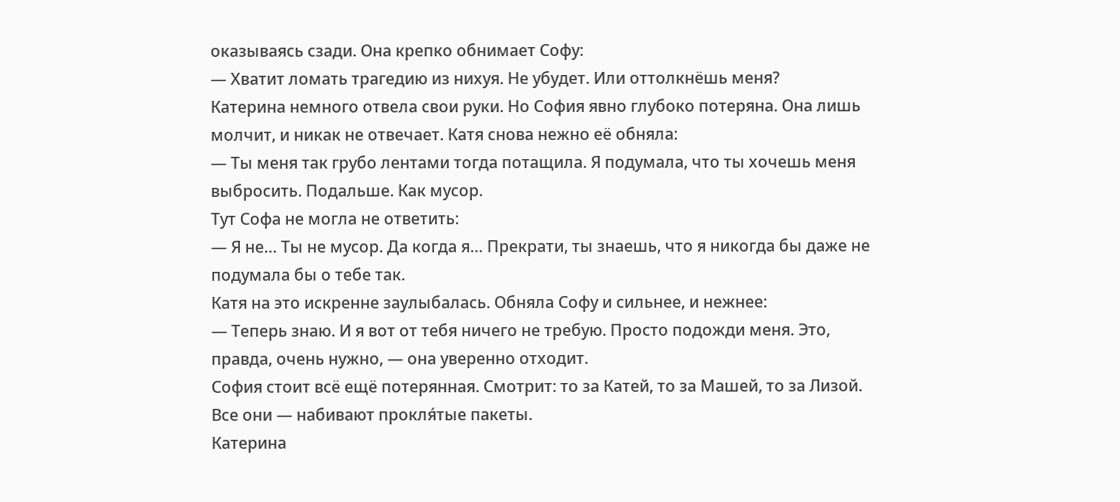оказываясь сзади. Она крепко обнимает Софу:
— Хватит ломать трагедию из нихуя. Не убудет. Или оттолкнёшь меня?
Катерина немного отвела свои руки. Но София явно глубоко потеряна. Она лишь молчит, и никак не отвечает. Катя снова нежно её обняла:
— Ты меня так грубо лентами тогда потащила. Я подумала, что ты хочешь меня выбросить. Подальше. Как мусор.
Тут Софа не могла не ответить:
— Я не… Ты не мусор. Да когда я… Прекрати, ты знаешь, что я никогда бы даже не подумала бы о тебе так.
Катя на это искренне заулыбалась. Обняла Софу и сильнее, и нежнее:
— Теперь знаю. И я вот от тебя ничего не требую. Просто подожди меня. Это, правда, очень нужно, — она уверенно отходит.
София стоит всё ещё потерянная. Смотрит: то за Катей, то за Машей, то за Лизой. Все они — набивают прокля́тые пакеты.
Катерина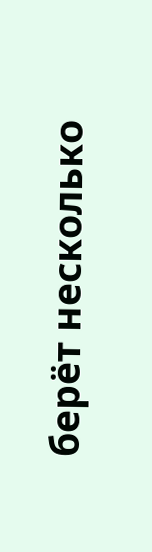берёт несколько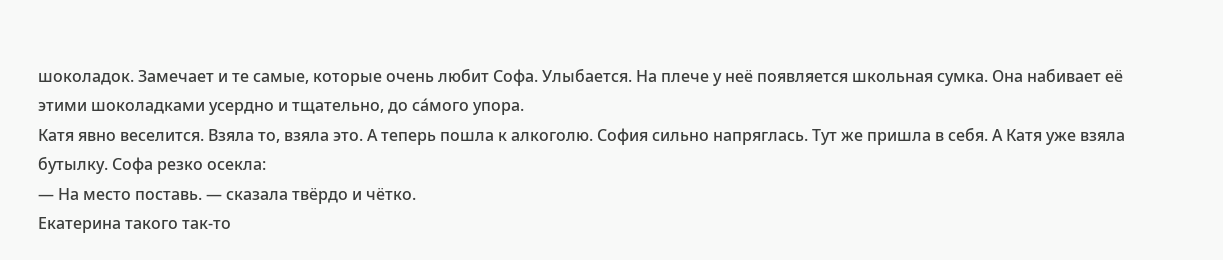шоколадок. Замечает и те самые, которые очень любит Софа. Улыбается. На плече у неё появляется школьная сумка. Она набивает её этими шоколадками усердно и тщательно, до са́мого упора.
Катя явно веселится. Взяла то, взяла это. А теперь пошла к алкоголю. София сильно напряглась. Тут же пришла в себя. А Катя уже взяла бутылку. Софа резко осекла:
— На место поставь. — сказала твёрдо и чётко.
Екатерина такого так-то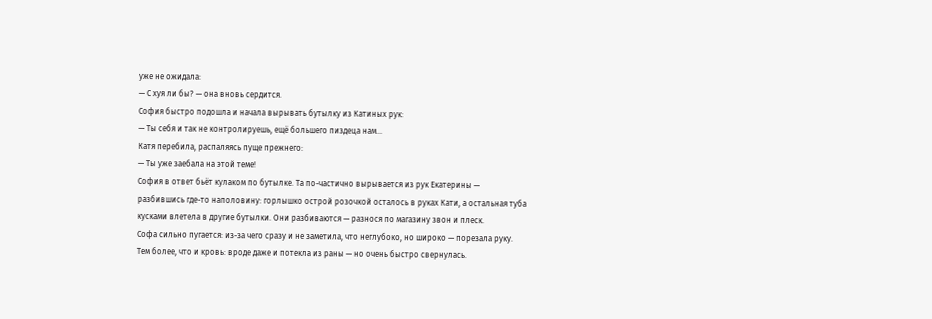уже не ожидала:
— С хуя ли бы? — она вновь сердится.
София быстро подошла и начала вырывать бутылку из Катиных рук:
— Ты себя и так не контролируешь, ещё большего пиздеца нам…
Катя перебила, распаляясь пуще прежнего:
— Ты уже заебала на этой теме!
София в ответ бьёт кулаком по бутылке. Та по-частично вырывается из рук Екатерины — разбившись где-то наполовину: горлышко острой розочкой осталось в руках Кати, а остальная туба кусками влетела в другие бутылки. Они разбиваются — разнося по магазину звон и плеск.
Софа сильно пугается: из-за чего сразу и не заметила, что неглубоко, но широко — порезала руку. Тем более, что и кровь: вроде даже и потекла из раны — но очень быстро свернулась.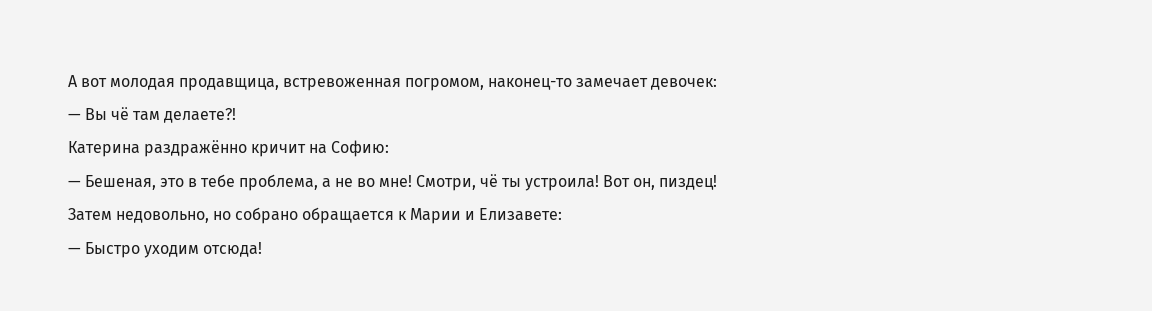А вот молодая продавщица, встревоженная погромом, наконец-то замечает девочек:
— Вы чё там делаете?!
Катерина раздражённо кричит на Софию:
— Бешеная, это в тебе проблема, а не во мне! Смотри, чё ты устроила! Вот он, пиздец!
Затем недовольно, но собрано обращается к Марии и Елизавете:
— Быстро уходим отсюда!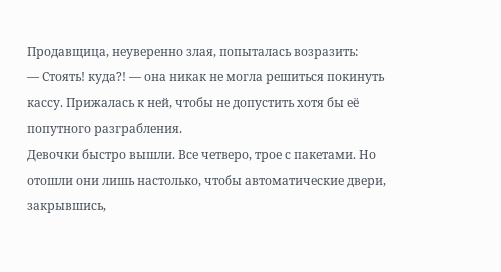Продавщица, неуверенно злая, попыталась возразить:
— Стоять! куда?! — она никак не могла решиться покинуть кассу. Прижалась к ней, чтобы не допустить хотя бы её попутного разграбления.
Девочки быстро вышли. Все четверо, трое с пакетами. Но отошли они лишь настолько, чтобы автоматические двери, закрывшись,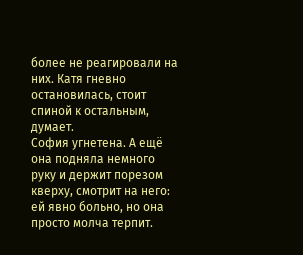более не реагировали на них. Катя гневно остановилась, стоит спиной к остальным, думает.
София угнетена. А ещё она подняла немного руку и держит порезом кверху, смотрит на него: ей явно больно, но она просто молча терпит.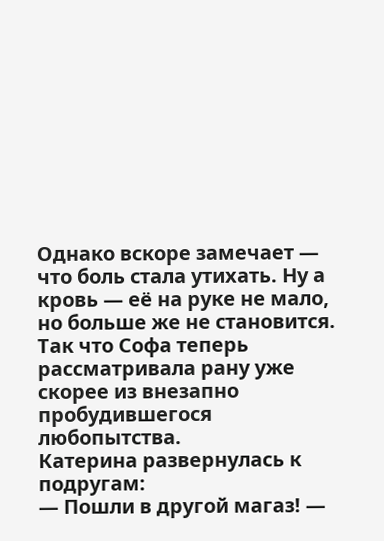Однако вскоре замечает — что боль стала утихать. Ну а кровь — её на руке не мало, но больше же не становится. Так что Софа теперь рассматривала рану уже скорее из внезапно пробудившегося любопытства.
Катерина развернулась к подругам:
— Пошли в другой магаз! —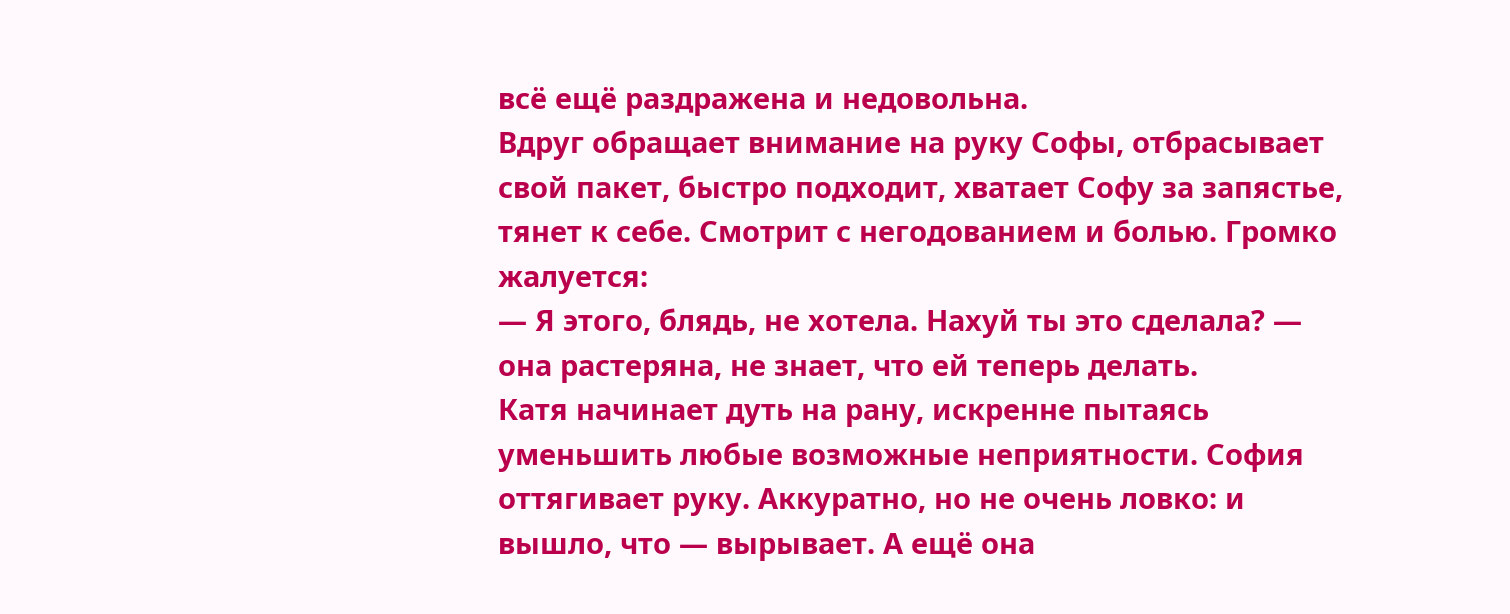всё ещё раздражена и недовольна.
Вдруг обращает внимание на руку Софы, отбрасывает свой пакет, быстро подходит, хватает Софу за запястье, тянет к себе. Смотрит с негодованием и болью. Громко жалуется:
— Я этого, блядь, не хотела. Нахуй ты это сделала? — она растеряна, не знает, что ей теперь делать.
Катя начинает дуть на рану, искренне пытаясь уменьшить любые возможные неприятности. София оттягивает руку. Аккуратно, но не очень ловко: и вышло, что — вырывает. А ещё она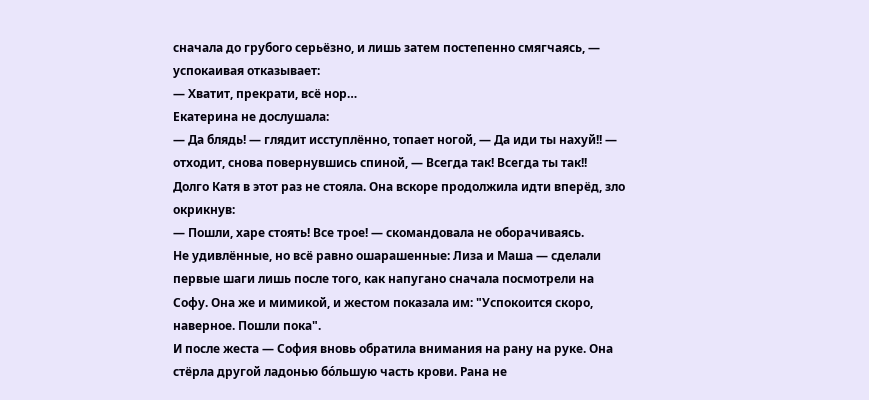сначала до грубого серьёзно, и лишь затем постепенно смягчаясь, — успокаивая отказывает:
— Хватит, прекрати, всё нор…
Екатерина не дослушала:
— Да блядь! — глядит исступлённо, топает ногой, — Да иди ты нахуй!! — отходит, снова повернувшись спиной, — Всегда так! Всегда ты так!!
Долго Катя в этот раз не стояла. Она вскоре продолжила идти вперёд, зло окрикнув:
— Пошли, харе стоять! Все трое! — скомандовала не оборачиваясь.
Не удивлённые, но всё равно ошарашенные: Лиза и Маша — сделали первые шаги лишь после того, как напугано сначала посмотрели на Софу. Она же и мимикой, и жестом показала им: "Успокоится скоро, наверное. Пошли пока".
И после жеста — София вновь обратила внимания на рану на руке. Она стёрла другой ладонью бо́льшую часть крови. Рана не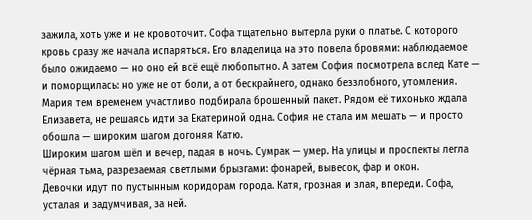зажила, хоть уже и не кровоточит. Софа тщательно вытерла руки о платье. С которого кровь сразу же начала испаряться. Его владелица на это повела бровями: наблюдаемое было ожидаемо — но оно ей всё ещё любопытно. А затем София посмотрела вслед Кате — и поморщилась: но уже не от боли, а от бескрайнего, однако беззлобного, утомления.
Мария тем временем участливо подбирала брошенный пакет. Рядом её тихонько ждала Елизавета, не решаясь идти за Екатериной одна. София не стала им мешать — и просто обошла — широким шагом догоняя Катю.
Широким шагом шёл и вечер, падая в ночь. Сумрак — умер. На улицы и проспекты легла чёрная тьма, разрезаемая светлыми брызгами: фонарей, вывесок, фар и окон.
Девочки идут по пустынным коридорам города. Катя, грозная и злая, впереди. Софа, усталая и задумчивая, за ней.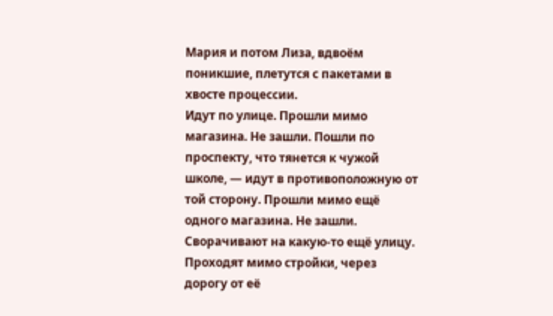Мария и потом Лиза, вдвоём поникшие, плетутся с пакетами в хвосте процессии.
Идут по улице. Прошли мимо магазина. Не зашли. Пошли по проспекту, что тянется к чужой школе, — идут в противоположную от той сторону. Прошли мимо ещё одного магазина. Не зашли. Сворачивают на какую-то ещё улицу.
Проходят мимо стройки, через дорогу от её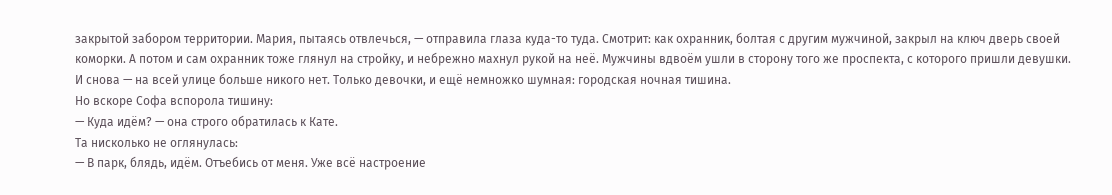закрытой забором территории. Мария, пытаясь отвлечься, — отправила глаза куда-то туда. Смотрит: как охранник, болтая с другим мужчиной, закрыл на ключ дверь своей коморки. А потом и сам охранник тоже глянул на стройку, и небрежно махнул рукой на неё. Мужчины вдвоём ушли в сторону того же проспекта, с которого пришли девушки. И снова — на всей улице больше никого нет. Только девочки, и ещё немножко шумная: городская ночная тишина.
Но вскоре Софа вспорола тишину:
— Куда идём? — она строго обратилась к Кате.
Та нисколько не оглянулась:
— В парк, блядь, идём. Отъебись от меня. Уже всё настроение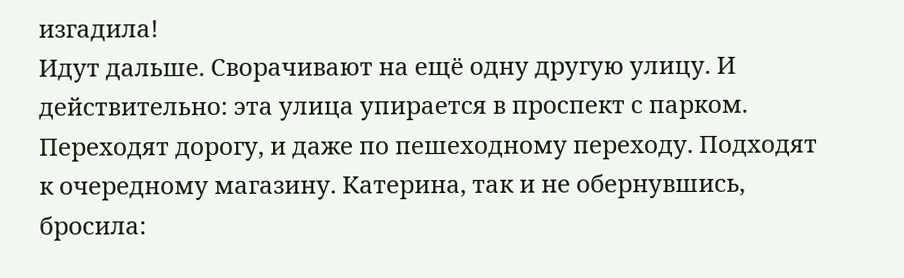изгадила!
Идут дальше. Сворачивают на ещё одну другую улицу. И действительно: эта улица упирается в проспект с парком.
Переходят дорогу, и даже по пешеходному переходу. Подходят к очередному магазину. Катерина, так и не обернувшись, бросила: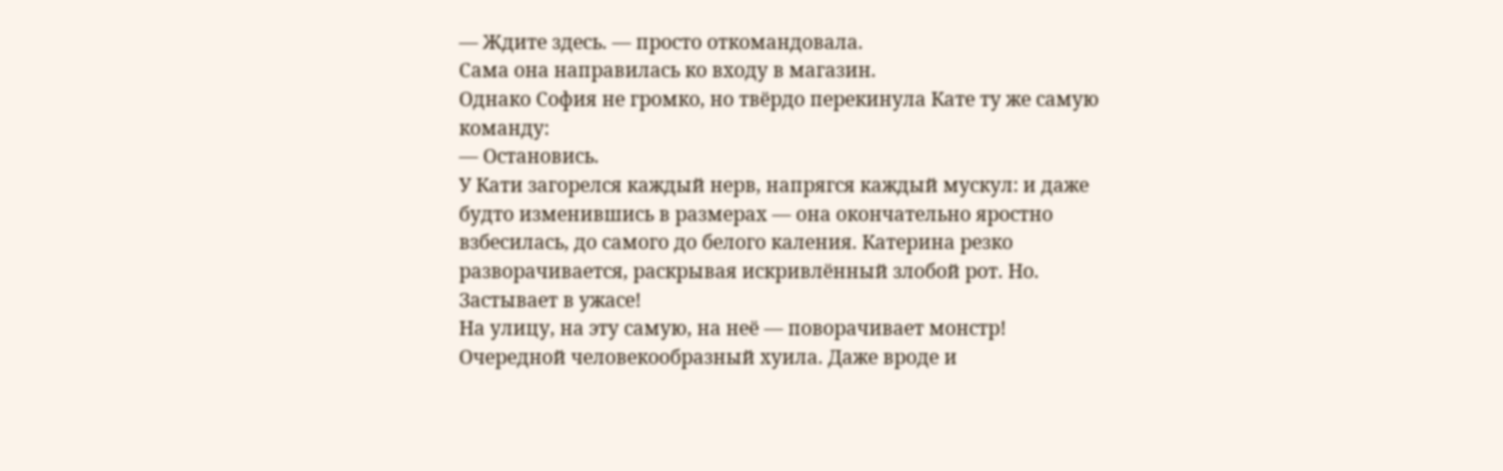— Ждите здесь. — просто откомандовала.
Сама она направилась ко входу в магазин.
Однако София не громко, но твёрдо перекинула Кате ту же самую команду:
— Остановись.
У Кати загорелся каждый нерв, напрягся каждый мускул: и даже будто изменившись в размерах — она окончательно яростно взбесилась, до самого до белого каления. Катерина резко разворачивается, раскрывая искривлённый злобой рот. Но. Застывает в ужасе!
На улицу, на эту самую, на неё — поворачивает монстр! Очередной человекообразный хуила. Даже вроде и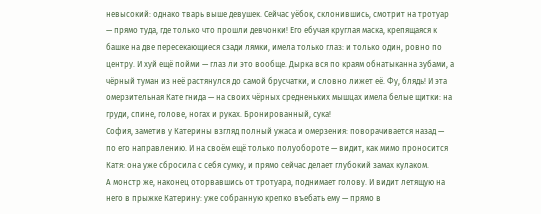невысокий: однако тварь выше девушек. Сейчас уёбок, склонившись, смотрит на тротуар — прямо туда, где только что прошли девчонки! Его ебучая круглая маска, крепящаяся к башке на две пересекающиеся сзади лямки, имела только глаз: и только один, ровно по центру. И хуй ещё пойми — глаз ли это вообще. Дырка вся по краям обнатыканна зубами, а чёрный туман из неё растянулся до самой брусчатки, и словно лижет её. Фу, блядь! И эта омерзительная Кате гнида — на своих чёрных средненьких мышцах имела белые щитки: на груди, спине, голове, ногах и руках. Бронированный, сука!
София, заметив у Катерины взгляд полный ужаса и омерзения: поворачивается назад — по его направлению. И на своём ещё только полуобороте — видит, как мимо проносится Катя: она уже сбросила с себя сумку, и прямо сейчас делает глубокий замах кулаком.
А монстр же, наконец оторвавшись от тротуара, поднимает голову. И видит летящую на него в прыжке Катерину: уже собранную крепко въебать ему — прямо в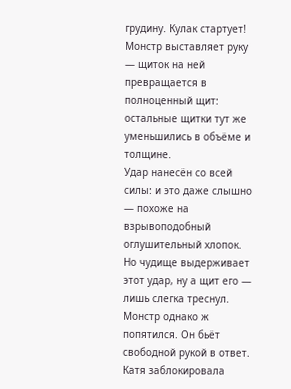грудину. Кулак стартует! Монстр выставляет руку — щиток на ней превращается в полноценный щит: остальные щитки тут же уменьшились в объёме и толщине.
Удар нанесён со всей силы: и это даже слышно — похоже на взрывоподобный оглушительный хлопок. Но чудище выдерживает этот удар, ну а щит его — лишь слегка треснул. Монстр однако ж попятился. Он бьёт свободной рукой в ответ. Катя заблокировала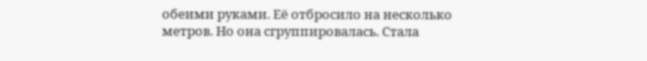обеими руками. Её отбросило на несколько метров. Но она сгруппировалась. Стала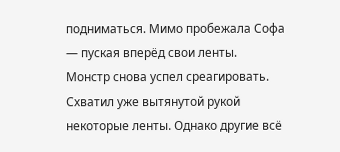подниматься. Мимо пробежала Софа — пуская вперёд свои ленты.
Монстр снова успел среагировать. Схватил уже вытянутой рукой некоторые ленты. Однако другие всё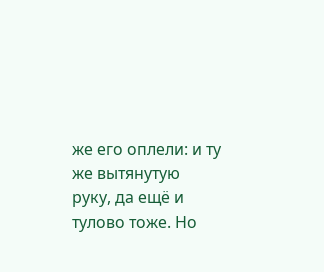же его оплели: и ту же вытянутую руку, да ещё и тулово тоже. Но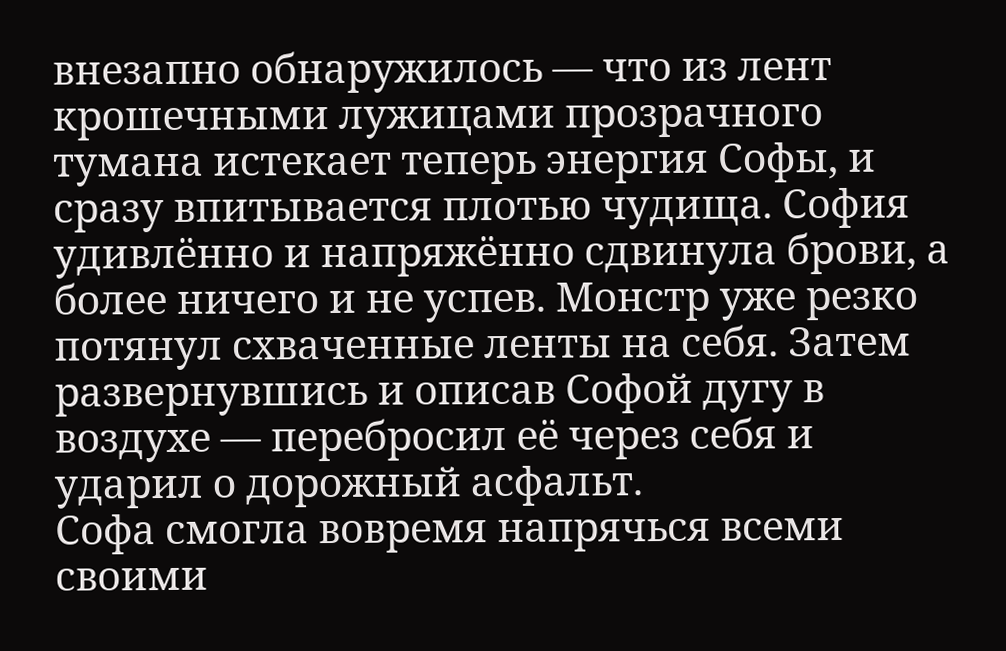внезапно обнаружилось — что из лент крошечными лужицами прозрачного тумана истекает теперь энергия Софы, и сразу впитывается плотью чудища. София удивлённо и напряжённо сдвинула брови, а более ничего и не успев. Монстр уже резко потянул схваченные ленты на себя. Затем развернувшись и описав Софой дугу в воздухе — перебросил её через себя и ударил о дорожный асфальт.
Софа смогла вовремя напрячься всеми своими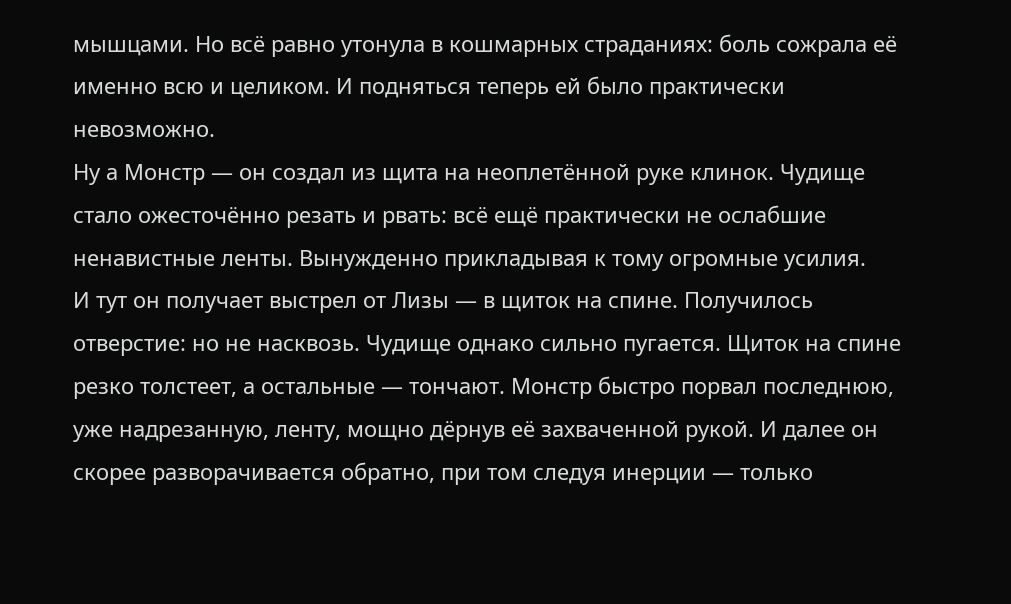мышцами. Но всё равно утонула в кошмарных страданиях: боль сожрала её именно всю и целиком. И подняться теперь ей было практически невозможно.
Ну а Монстр — он создал из щита на неоплетённой руке клинок. Чудище стало ожесточённо резать и рвать: всё ещё практически не ослабшие ненавистные ленты. Вынужденно прикладывая к тому огромные усилия.
И тут он получает выстрел от Лизы — в щиток на спине. Получилось отверстие: но не насквозь. Чудище однако сильно пугается. Щиток на спине резко толстеет, а остальные — тончают. Монстр быстро порвал последнюю, уже надрезанную, ленту, мощно дёрнув её захваченной рукой. И далее он скорее разворачивается обратно, при том следуя инерции — только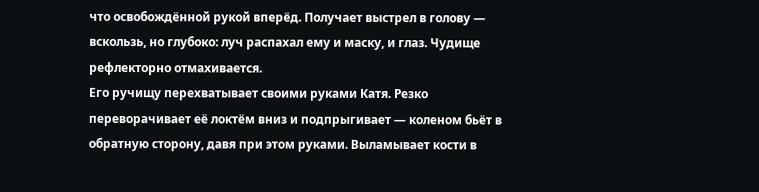что освобождённой рукой вперёд. Получает выстрел в голову — вскользь, но глубоко: луч распахал ему и маску, и глаз. Чудище рефлекторно отмахивается.
Его ручищу перехватывает своими руками Катя. Резко переворачивает её локтём вниз и подпрыгивает — коленом бьёт в обратную сторону, давя при этом руками. Выламывает кости в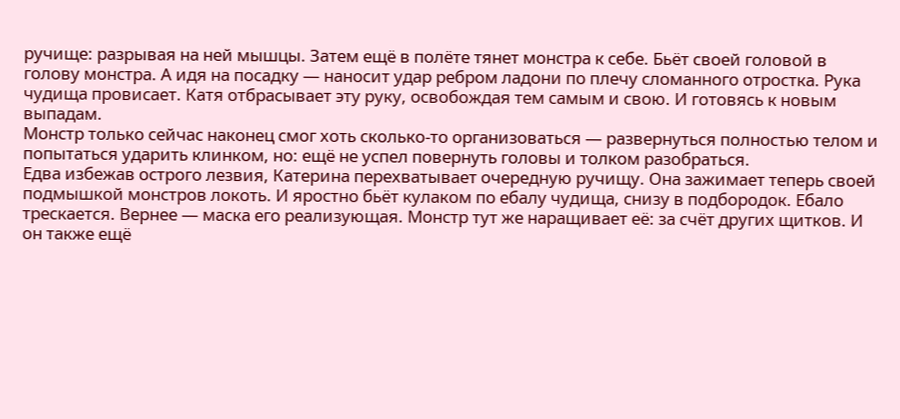ручище: разрывая на ней мышцы. Затем ещё в полёте тянет монстра к себе. Бьёт своей головой в голову монстра. А идя на посадку — наносит удар ребром ладони по плечу сломанного отростка. Рука чудища провисает. Катя отбрасывает эту руку, освобождая тем самым и свою. И готовясь к новым выпадам.
Монстр только сейчас наконец смог хоть сколько-то организоваться — развернуться полностью телом и попытаться ударить клинком, но: ещё не успел повернуть головы и толком разобраться.
Едва избежав острого лезвия, Катерина перехватывает очередную ручищу. Она зажимает теперь своей подмышкой монстров локоть. И яростно бьёт кулаком по ебалу чудища, снизу в подбородок. Ебало трескается. Вернее — маска его реализующая. Монстр тут же наращивает её: за счёт других щитков. И он также ещё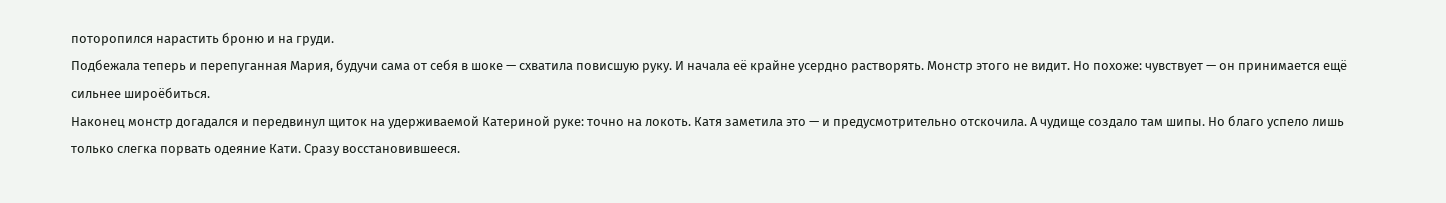поторопился нарастить броню и на груди.
Подбежала теперь и перепуганная Мария, будучи сама от себя в шоке — схватила повисшую руку. И начала её крайне усердно растворять. Монстр этого не видит. Но похоже: чувствует — он принимается ещё сильнее широёбиться.
Наконец монстр догадался и передвинул щиток на удерживаемой Катериной руке: точно на локоть. Катя заметила это — и предусмотрительно отскочила. А чудище создало там шипы. Но благо успело лишь только слегка порвать одеяние Кати. Сразу восстановившееся.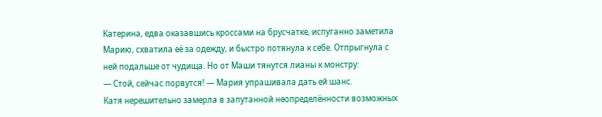Катерина, едва оказавшись кроссами на брусчатке, испуганно заметила Марию, схватила её за одежду, и быстро потянула к себе. Отпрыгнула с ней подальше от чудища. Но от Маши тянутся лианы к монстру:
— Стой, сейчас порвутся! — Мария упрашивала дать ей шанс.
Катя нерешительно замерла в запутанной неопределённости возможных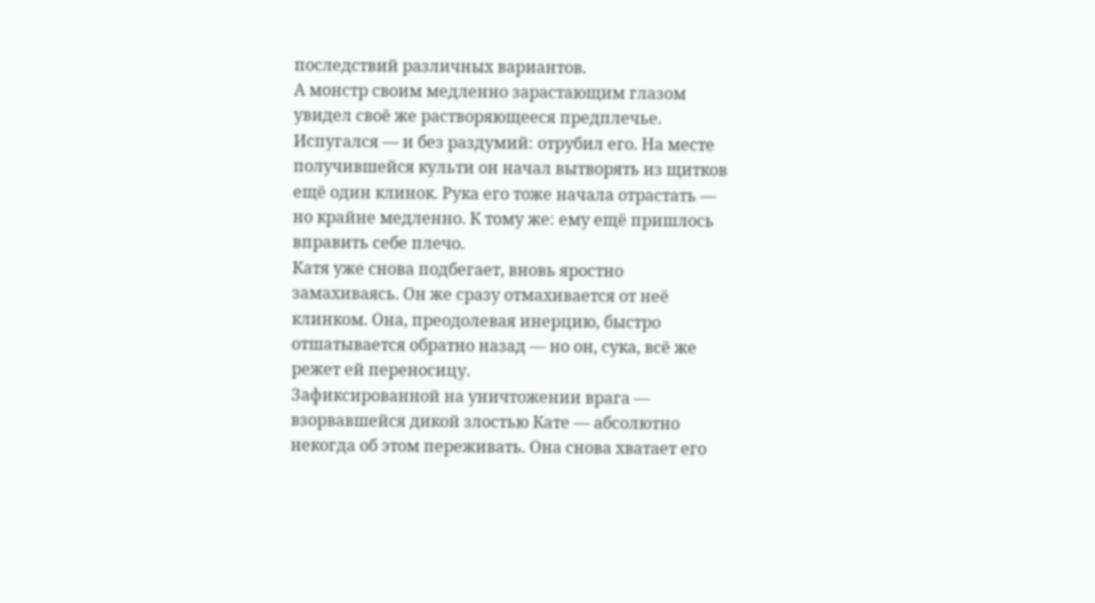последствий различных вариантов.
А монстр своим медленно зарастающим глазом увидел своё же растворяющееся предплечье. Испугался — и без раздумий: отрубил его. На месте получившейся культи он начал вытворять из щитков ещё один клинок. Рука его тоже начала отрастать — но крайне медленно. К тому же: ему ещё пришлось вправить себе плечо.
Катя уже снова подбегает, вновь яростно замахиваясь. Он же сразу отмахивается от неё клинком. Она, преодолевая инерцию, быстро отшатывается обратно назад — но он, сука, всё же режет ей переносицу.
Зафиксированной на уничтожении врага — взорвавшейся дикой злостью Кате — абсолютно некогда об этом переживать. Она снова хватает его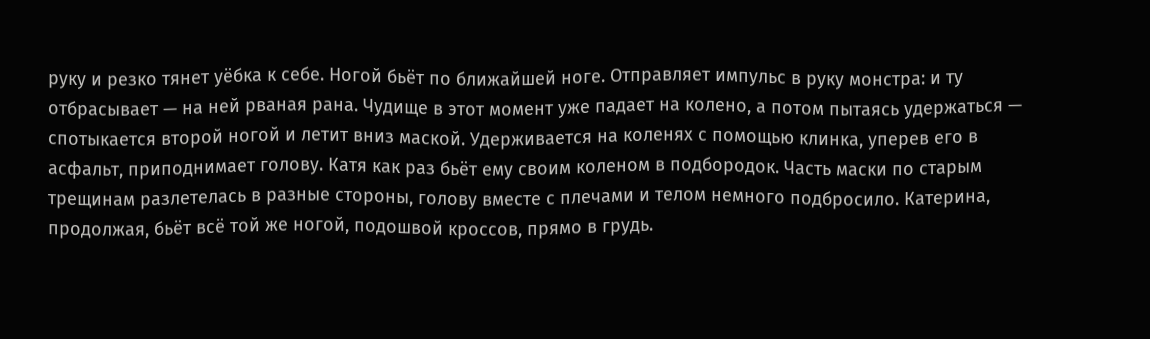руку и резко тянет уёбка к себе. Ногой бьёт по ближайшей ноге. Отправляет импульс в руку монстра: и ту отбрасывает — на ней рваная рана. Чудище в этот момент уже падает на колено, а потом пытаясь удержаться — спотыкается второй ногой и летит вниз маской. Удерживается на коленях с помощью клинка, уперев его в асфальт, приподнимает голову. Катя как раз бьёт ему своим коленом в подбородок. Часть маски по старым трещинам разлетелась в разные стороны, голову вместе с плечами и телом немного подбросило. Катерина, продолжая, бьёт всё той же ногой, подошвой кроссов, прямо в грудь.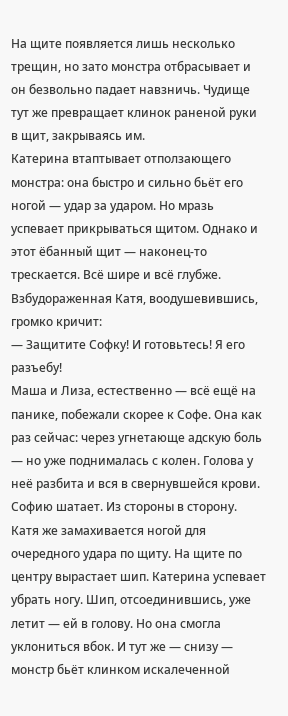На щите появляется лишь несколько трещин, но зато монстра отбрасывает и он безвольно падает навзничь. Чудище тут же превращает клинок раненой руки в щит, закрываясь им.
Катерина втаптывает отползающего монстра: она быстро и сильно бьёт его ногой — удар за ударом. Но мразь успевает прикрываться щитом. Однако и этот ёбанный щит — наконец-то трескается. Всё шире и всё глубже. Взбудораженная Катя, воодушевившись, громко кричит:
— Защитите Софку! И готовьтесь! Я его разъебу!
Маша и Лиза, естественно — всё ещё на панике, побежали скорее к Софе. Она как раз сейчас: через угнетающе адскую боль — но уже поднималась с колен. Голова у неё разбита и вся в свернувшейся крови. Софию шатает. Из стороны в сторону.
Катя же замахивается ногой для очередного удара по щиту. На щите по центру вырастает шип. Катерина успевает убрать ногу. Шип, отсоединившись, уже летит — ей в голову. Но она смогла уклониться вбок. И тут же — снизу — монстр бьёт клинком искалеченной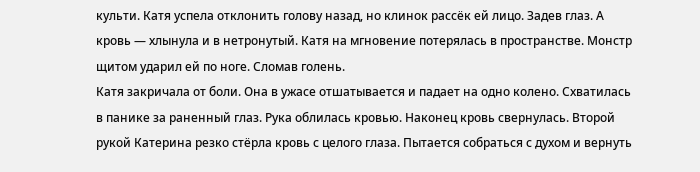культи. Катя успела отклонить голову назад, но клинок рассёк ей лицо. Задев глаз. А кровь — хлынула и в нетронутый. Катя на мгновение потерялась в пространстве. Монстр щитом ударил ей по ноге. Сломав голень.
Катя закричала от боли. Она в ужасе отшатывается и падает на одно колено. Схватилась в панике за раненный глаз. Рука облилась кровью. Наконец кровь свернулась. Второй рукой Катерина резко стёрла кровь с целого глаза. Пытается собраться с духом и вернуть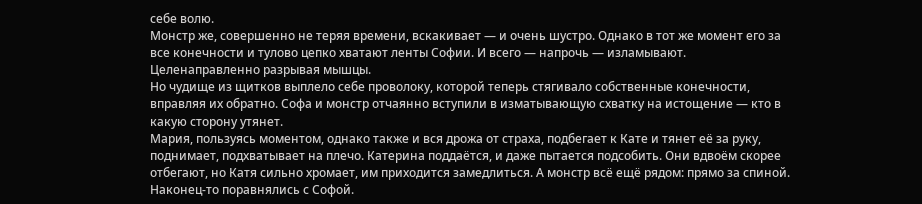себе волю.
Монстр же, совершенно не теряя времени, вскакивает — и очень шустро. Однако в тот же момент его за все конечности и тулово цепко хватают ленты Софии. И всего — напрочь — изламывают. Целенаправленно разрывая мышцы.
Но чудище из щитков выплело себе проволоку, которой теперь стягивало собственные конечности, вправляя их обратно. Софа и монстр отчаянно вступили в изматывающую схватку на истощение — кто в какую сторону утянет.
Мария, пользуясь моментом, однако также и вся дрожа от страха, подбегает к Кате и тянет её за руку, поднимает, подхватывает на плечо. Катерина поддаётся, и даже пытается подсобить. Они вдвоём скорее отбегают, но Катя сильно хромает, им приходится замедлиться. А монстр всё ещё рядом: прямо за спиной. Наконец-то поравнялись с Софой.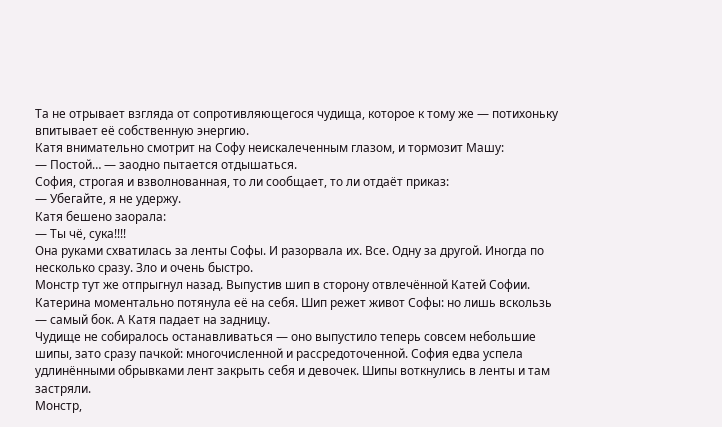Та не отрывает взгляда от сопротивляющегося чудища, которое к тому же — потихоньку впитывает её собственную энергию.
Катя внимательно смотрит на Софу неискалеченным глазом, и тормозит Машу:
— Постой… — заодно пытается отдышаться.
София, строгая и взволнованная, то ли сообщает, то ли отдаёт приказ:
— Убегайте, я не удержу.
Катя бешено заорала:
— Ты чё, сука!!!!
Она руками схватилась за ленты Софы. И разорвала их. Все. Одну за другой. Иногда по несколько сразу. Зло и очень быстро.
Монстр тут же отпрыгнул назад. Выпустив шип в сторону отвлечённой Катей Софии. Катерина моментально потянула её на себя. Шип режет живот Софы: но лишь вскользь — самый бок. А Катя падает на задницу.
Чудище не собиралось останавливаться — оно выпустило теперь совсем небольшие шипы, зато сразу пачкой: многочисленной и рассредоточенной. София едва успела удлинёнными обрывками лент закрыть себя и девочек. Шипы воткнулись в ленты и там застряли.
Монстр,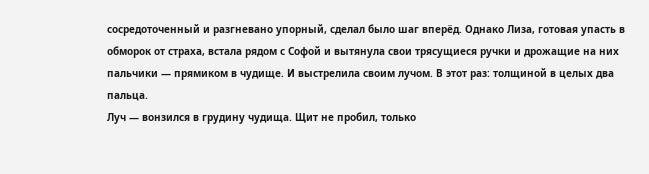сосредоточенный и разгневано упорный, сделал было шаг вперёд. Однако Лиза, готовая упасть в обморок от страха, встала рядом с Софой и вытянула свои трясущиеся ручки и дрожащие на них пальчики — прямиком в чудище. И выстрелила своим лучом. В этот раз: толщиной в целых два пальца.
Луч — вонзился в грудину чудища. Щит не пробил, только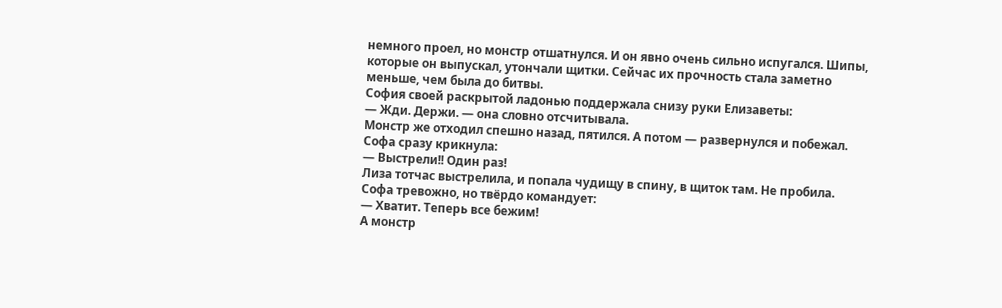немного проел, но монстр отшатнулся. И он явно очень сильно испугался. Шипы, которые он выпускал, утончали щитки. Сейчас их прочность стала заметно меньше, чем была до битвы.
София своей раскрытой ладонью поддержала снизу руки Елизаветы:
— Жди. Держи. — она словно отсчитывала.
Монстр же отходил спешно назад, пятился. А потом — развернулся и побежал. Софа сразу крикнула:
— Выстрели!! Один раз!
Лиза тотчас выстрелила, и попала чудищу в спину, в щиток там. Не пробила. Софа тревожно, но твёрдо командует:
— Хватит. Теперь все бежим!
А монстр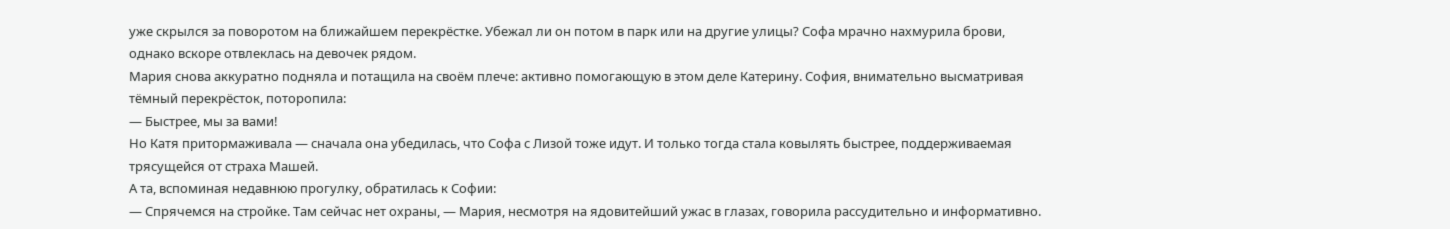уже скрылся за поворотом на ближайшем перекрёстке. Убежал ли он потом в парк или на другие улицы? Софа мрачно нахмурила брови, однако вскоре отвлеклась на девочек рядом.
Мария снова аккуратно подняла и потащила на своём плече: активно помогающую в этом деле Катерину. София, внимательно высматривая тёмный перекрёсток, поторопила:
— Быстрее, мы за вами!
Но Катя притормаживала — сначала она убедилась, что Софа с Лизой тоже идут. И только тогда стала ковылять быстрее, поддерживаемая трясущейся от страха Машей.
А та, вспоминая недавнюю прогулку, обратилась к Софии:
— Спрячемся на стройке. Там сейчас нет охраны, — Мария, несмотря на ядовитейший ужас в глазах, говорила рассудительно и информативно.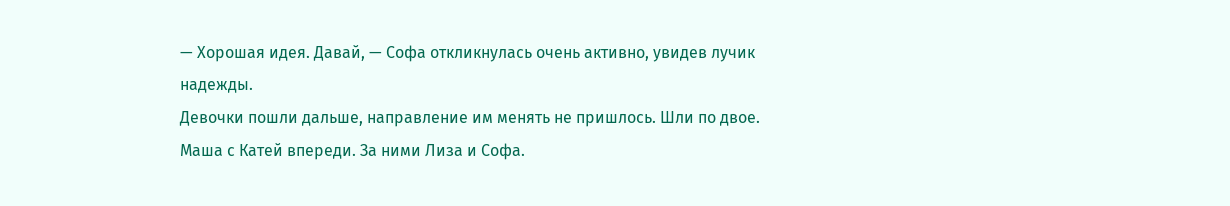— Хорошая идея. Давай, — Софа откликнулась очень активно, увидев лучик надежды.
Девочки пошли дальше, направление им менять не пришлось. Шли по двое. Маша с Катей впереди. За ними Лиза и Софа.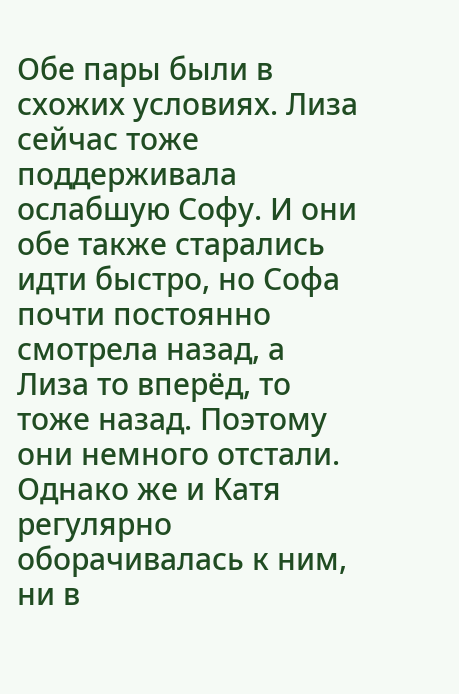Обе пары были в схожих условиях. Лиза сейчас тоже поддерживала ослабшую Софу. И они обе также старались идти быстро, но Софа почти постоянно смотрела назад, а Лиза то вперёд, то тоже назад. Поэтому они немного отстали. Однако же и Катя регулярно оборачивалась к ним, ни в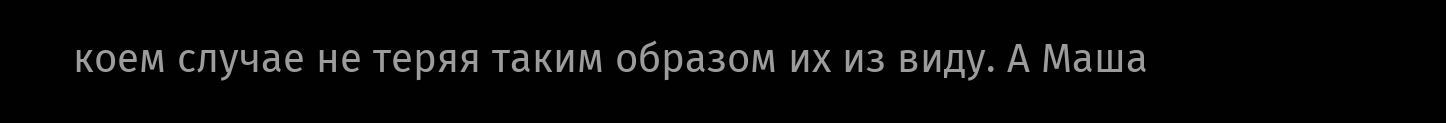коем случае не теряя таким образом их из виду. А Маша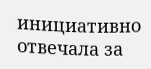инициативно отвечала за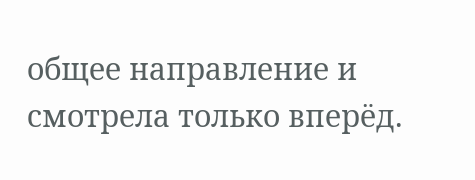общее направление и смотрела только вперёд.